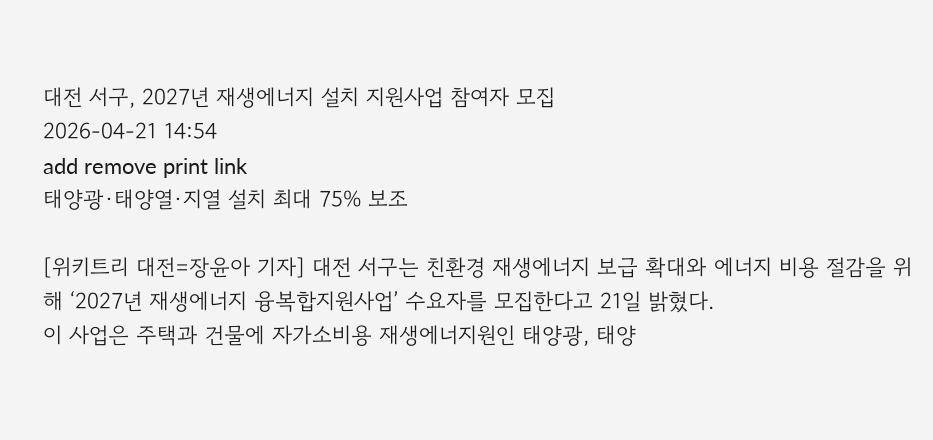대전 서구, 2027년 재생에너지 설치 지원사업 참여자 모집
2026-04-21 14:54
add remove print link
태양광·태양열·지열 설치 최대 75% 보조

[위키트리 대전=장윤아 기자] 대전 서구는 친환경 재생에너지 보급 확대와 에너지 비용 절감을 위해 ‘2027년 재생에너지 융복합지원사업’ 수요자를 모집한다고 21일 밝혔다.
이 사업은 주택과 건물에 자가소비용 재생에너지원인 태양광, 태양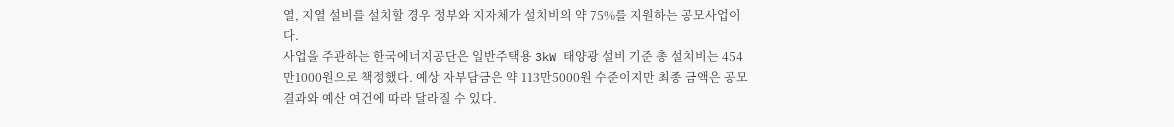열, 지열 설비를 설치할 경우 정부와 지자체가 설치비의 약 75%를 지원하는 공모사업이다.
사업을 주관하는 한국에너지공단은 일반주택용 3kW 태양광 설비 기준 총 설치비는 454만1000원으로 책정했다. 예상 자부담금은 약 113만5000원 수준이지만 최종 금액은 공모 결과와 예산 여건에 따라 달라질 수 있다.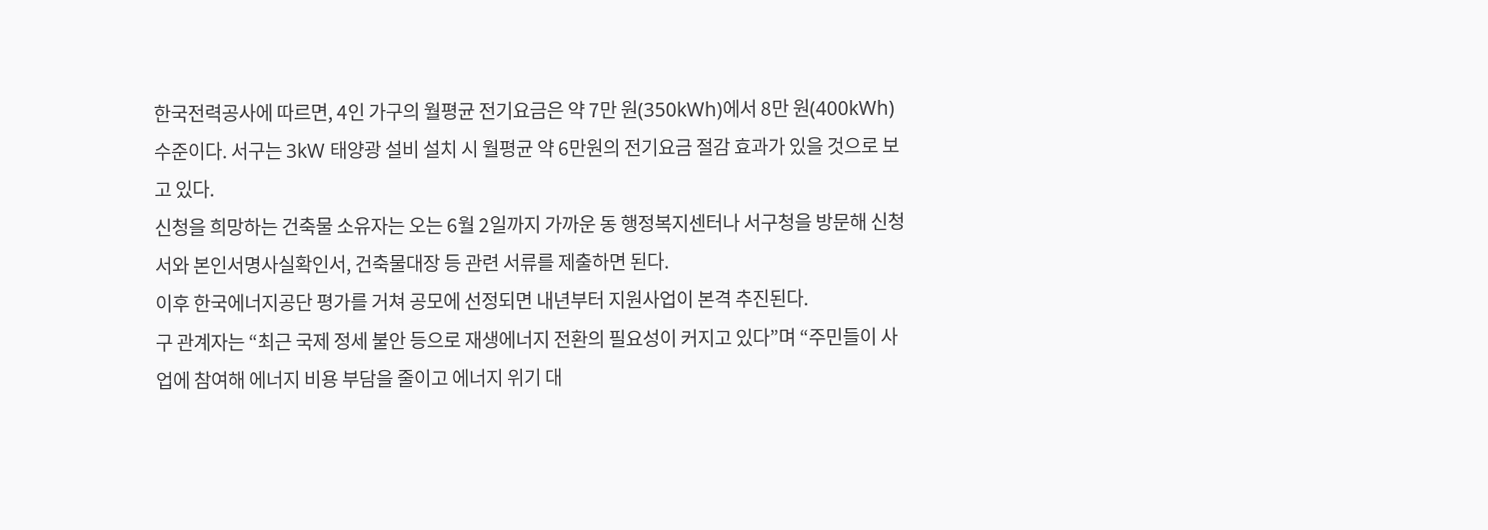한국전력공사에 따르면, 4인 가구의 월평균 전기요금은 약 7만 원(350kWh)에서 8만 원(400kWh) 수준이다. 서구는 3kW 태양광 설비 설치 시 월평균 약 6만원의 전기요금 절감 효과가 있을 것으로 보고 있다.
신청을 희망하는 건축물 소유자는 오는 6월 2일까지 가까운 동 행정복지센터나 서구청을 방문해 신청서와 본인서명사실확인서, 건축물대장 등 관련 서류를 제출하면 된다.
이후 한국에너지공단 평가를 거쳐 공모에 선정되면 내년부터 지원사업이 본격 추진된다.
구 관계자는 “최근 국제 정세 불안 등으로 재생에너지 전환의 필요성이 커지고 있다”며 “주민들이 사업에 참여해 에너지 비용 부담을 줄이고 에너지 위기 대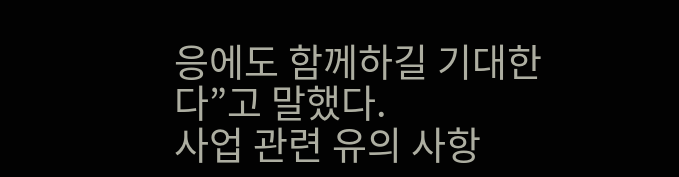응에도 함께하길 기대한다”고 말했다.
사업 관련 유의 사항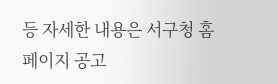등 자세한 내용은 서구청 홈페이지 공고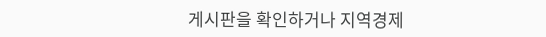게시판을 확인하거나 지역경제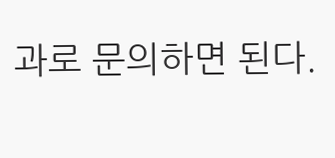과로 문의하면 된다.